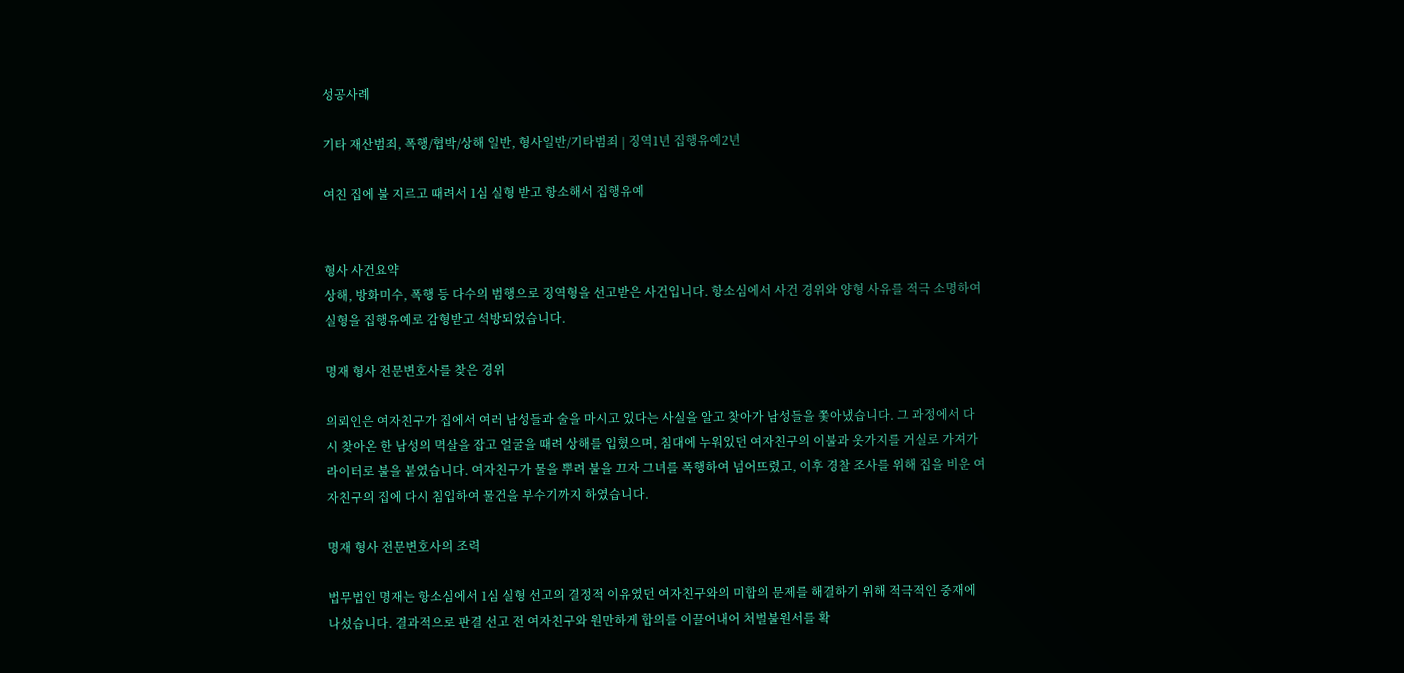성공사례

기타 재산범죄, 폭행/협박/상해 일반, 형사일반/기타범죄 | 징역1년 집행유예2년

여친 집에 불 지르고 때려서 1심 실형 받고 항소해서 집행유예


형사 사건요약
상해, 방화미수, 폭행 등 다수의 범행으로 징역형을 선고받은 사건입니다. 항소심에서 사건 경위와 양형 사유를 적극 소명하여 실형을 집행유예로 감형받고 석방되었습니다.

명재 형사 전문변호사를 찾은 경위

의뢰인은 여자친구가 집에서 여러 남성들과 술을 마시고 있다는 사실을 알고 찾아가 남성들을 쫓아냈습니다. 그 과정에서 다시 찾아온 한 남성의 멱살을 잡고 얼굴을 때려 상해를 입혔으며, 침대에 누워있던 여자친구의 이불과 옷가지를 거실로 가져가 라이터로 불을 붙였습니다. 여자친구가 물을 뿌려 불을 끄자 그녀를 폭행하여 넘어뜨렸고, 이후 경찰 조사를 위해 집을 비운 여자친구의 집에 다시 침입하여 물건을 부수기까지 하였습니다.

명재 형사 전문변호사의 조력

법무법인 명재는 항소심에서 1심 실형 선고의 결정적 이유였던 여자친구와의 미합의 문제를 해결하기 위해 적극적인 중재에 나섰습니다. 결과적으로 판결 선고 전 여자친구와 원만하게 합의를 이끌어내어 처벌불원서를 확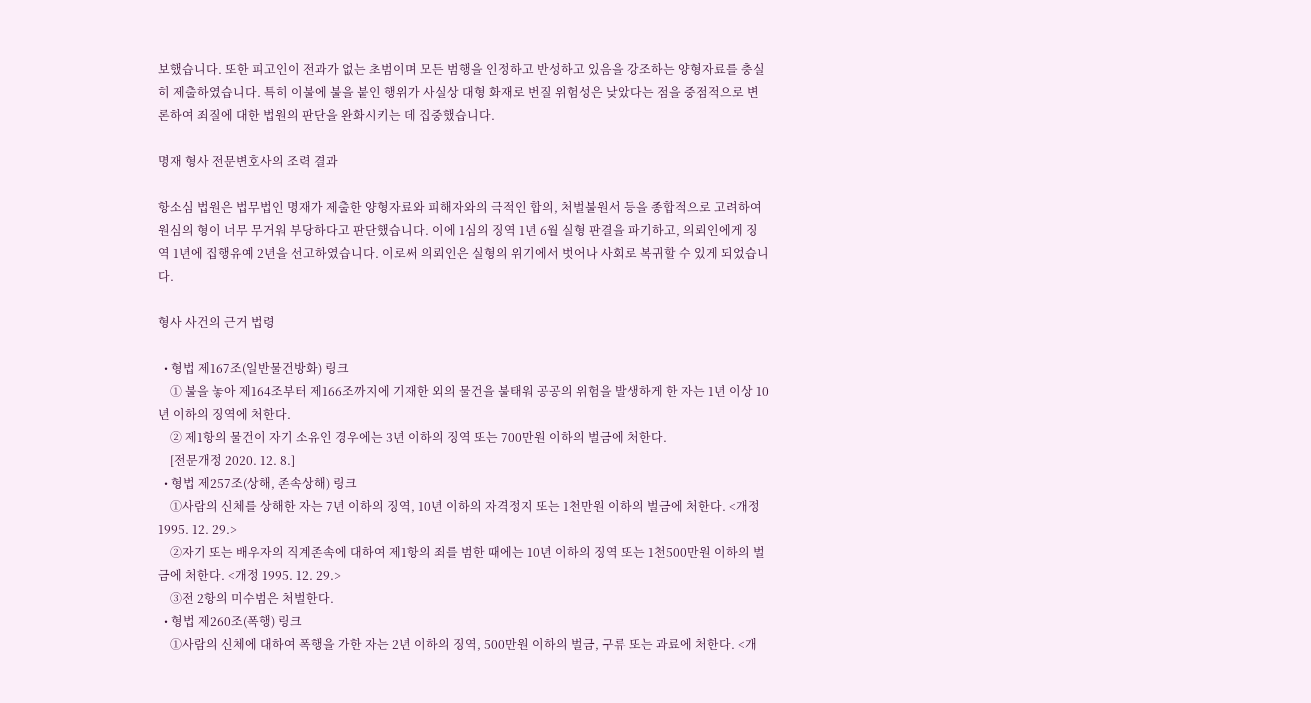보했습니다. 또한 피고인이 전과가 없는 초범이며 모든 범행을 인정하고 반성하고 있음을 강조하는 양형자료를 충실히 제출하였습니다. 특히 이불에 불을 붙인 행위가 사실상 대형 화재로 번질 위험성은 낮았다는 점을 중점적으로 변론하여 죄질에 대한 법원의 판단을 완화시키는 데 집중했습니다.

명재 형사 전문변호사의 조력 결과

항소심 법원은 법무법인 명재가 제출한 양형자료와 피해자와의 극적인 합의, 처벌불원서 등을 종합적으로 고려하여 원심의 형이 너무 무거워 부당하다고 판단했습니다. 이에 1심의 징역 1년 6월 실형 판결을 파기하고, 의뢰인에게 징역 1년에 집행유예 2년을 선고하였습니다. 이로써 의뢰인은 실형의 위기에서 벗어나 사회로 복귀할 수 있게 되었습니다.

형사 사건의 근거 법령

  • 형법 제167조(일반물건방화) 링크
    ① 불을 놓아 제164조부터 제166조까지에 기재한 외의 물건을 불태워 공공의 위험을 발생하게 한 자는 1년 이상 10년 이하의 징역에 처한다.
    ② 제1항의 물건이 자기 소유인 경우에는 3년 이하의 징역 또는 700만원 이하의 벌금에 처한다.
    [전문개정 2020. 12. 8.]
  • 형법 제257조(상해, 존속상해) 링크
    ①사람의 신체를 상해한 자는 7년 이하의 징역, 10년 이하의 자격정지 또는 1천만원 이하의 벌금에 처한다. <개정 1995. 12. 29.>
    ②자기 또는 배우자의 직계존속에 대하여 제1항의 죄를 범한 때에는 10년 이하의 징역 또는 1천500만원 이하의 벌금에 처한다. <개정 1995. 12. 29.>
    ③전 2항의 미수범은 처벌한다.
  • 형법 제260조(폭행) 링크
    ①사람의 신체에 대하여 폭행을 가한 자는 2년 이하의 징역, 500만원 이하의 벌금, 구류 또는 과료에 처한다. <개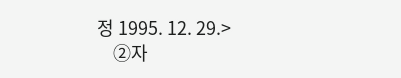정 1995. 12. 29.>
    ②자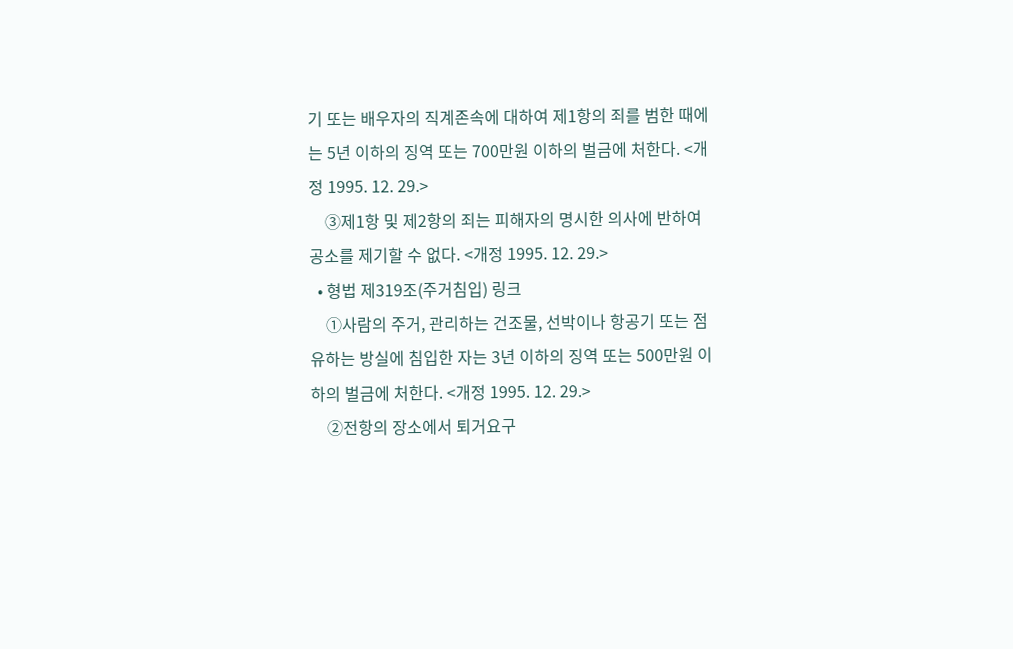기 또는 배우자의 직계존속에 대하여 제1항의 죄를 범한 때에는 5년 이하의 징역 또는 700만원 이하의 벌금에 처한다. <개정 1995. 12. 29.>
    ③제1항 및 제2항의 죄는 피해자의 명시한 의사에 반하여 공소를 제기할 수 없다. <개정 1995. 12. 29.>
  • 형법 제319조(주거침입) 링크
    ①사람의 주거, 관리하는 건조물, 선박이나 항공기 또는 점유하는 방실에 침입한 자는 3년 이하의 징역 또는 500만원 이하의 벌금에 처한다. <개정 1995. 12. 29.>
    ②전항의 장소에서 퇴거요구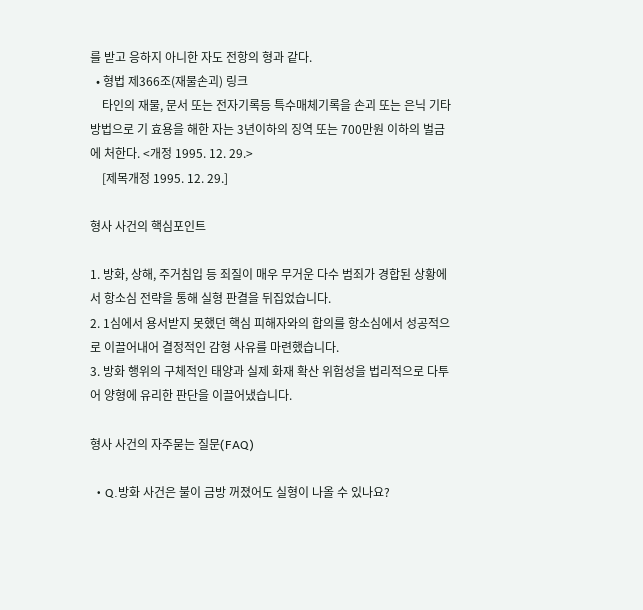를 받고 응하지 아니한 자도 전항의 형과 같다.
  • 형법 제366조(재물손괴) 링크
    타인의 재물, 문서 또는 전자기록등 특수매체기록을 손괴 또는 은닉 기타 방법으로 기 효용을 해한 자는 3년이하의 징역 또는 700만원 이하의 벌금에 처한다. <개정 1995. 12. 29.>
    [제목개정 1995. 12. 29.]

형사 사건의 핵심포인트

1. 방화, 상해, 주거침입 등 죄질이 매우 무거운 다수 범죄가 경합된 상황에서 항소심 전략을 통해 실형 판결을 뒤집었습니다.
2. 1심에서 용서받지 못했던 핵심 피해자와의 합의를 항소심에서 성공적으로 이끌어내어 결정적인 감형 사유를 마련했습니다.
3. 방화 행위의 구체적인 태양과 실제 화재 확산 위험성을 법리적으로 다투어 양형에 유리한 판단을 이끌어냈습니다.

형사 사건의 자주묻는 질문(FAQ)

  • Q.방화 사건은 불이 금방 꺼졌어도 실형이 나올 수 있나요?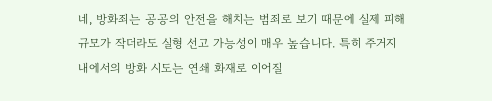네, 방화죄는 공공의 안전을 해치는 범죄로 보기 때문에 실제 피해 규모가 작더라도 실형 선고 가능성이 매우 높습니다. 특히 주거지 내에서의 방화 시도는 연쇄 화재로 이어질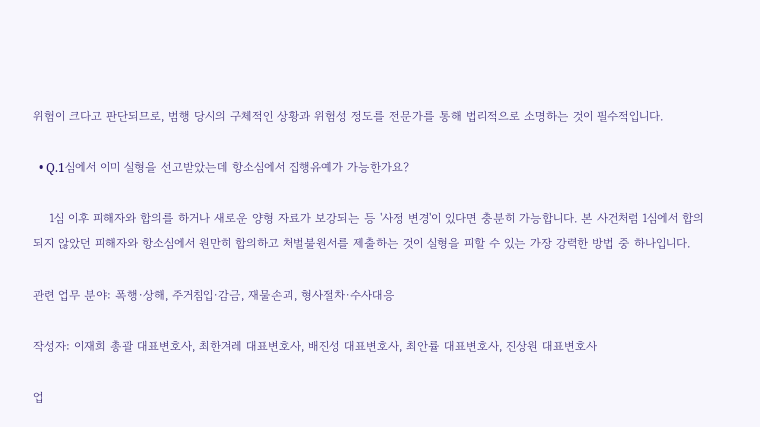위험이 크다고 판단되므로, 범행 당시의 구체적인 상황과 위험성 정도를 전문가를 통해 법리적으로 소명하는 것이 필수적입니다.

  • Q.1심에서 이미 실형을 선고받았는데 항소심에서 집행유예가 가능한가요?

    1심 이후 피해자와 합의를 하거나 새로운 양형 자료가 보강되는 등 '사정 변경'이 있다면 충분히 가능합니다. 본 사건처럼 1심에서 합의되지 않았던 피해자와 항소심에서 원만히 합의하고 처벌불원서를 제출하는 것이 실형을 피할 수 있는 가장 강력한 방법 중 하나입니다.

관련 업무 분야: 폭행·상해, 주거침입·감금, 재물손괴, 형사절차·수사대응

작성자: 이재희 총괄 대표변호사, 최한겨레 대표변호사, 배진성 대표변호사, 최안률 대표변호사, 진상원 대표변호사

업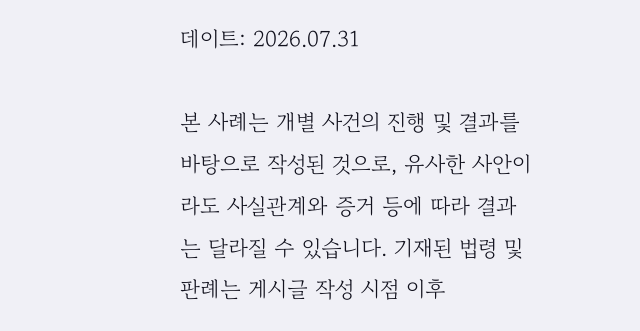데이트: 2026.07.31

본 사례는 개별 사건의 진행 및 결과를 바탕으로 작성된 것으로, 유사한 사안이라도 사실관계와 증거 등에 따라 결과는 달라질 수 있습니다. 기재된 법령 및 판례는 게시글 작성 시점 이후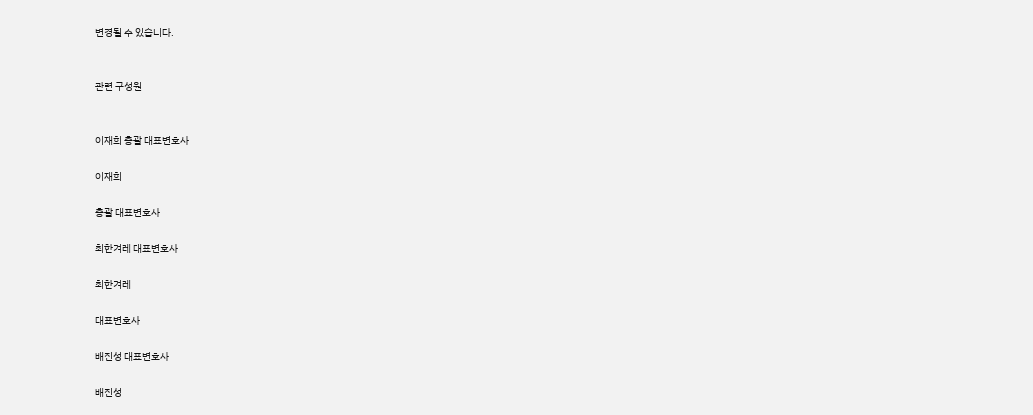변경될 수 있습니다.


관련 구성원


이재희 총괄 대표변호사

이재희

총괄 대표변호사

최한겨레 대표변호사

최한겨레

대표변호사

배진성 대표변호사

배진성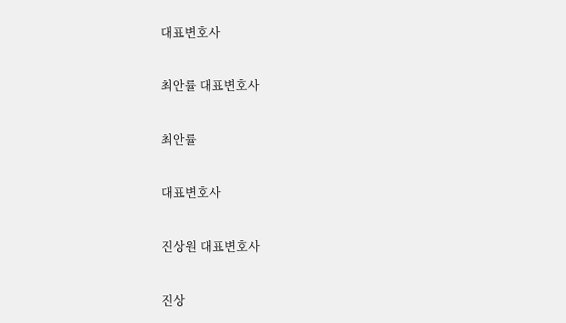대표변호사

최안률 대표변호사

최안률

대표변호사

진상원 대표변호사

진상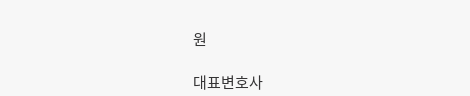원

대표변호사